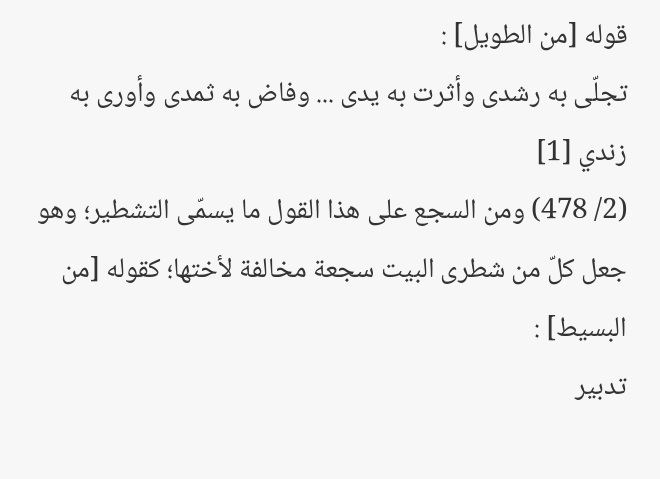قوله [من الطويل] :
تجلّى به رشدى وأثرت به يدى ... وفاض به ثمدى وأورى به زندي [1]
(2/ 478) ومن السجع على هذا القول ما يسمّى التشطير؛ وهو جعل كلّ من شطرى البيت سجعة مخالفة لأختها؛ كقوله [من البسيط] :
تدبير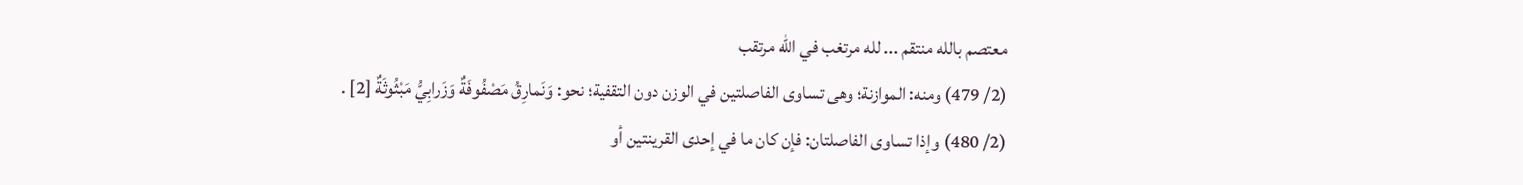معتصم بالله منتقم ... لله مرتغب في الله مرتقب
(2/ 479) ومنه: الموازنة؛ وهى تساوى الفاصلتين في الوزن دون التقفية؛ نحو: وَنَمارِقُ مَصْفُوفَةٌ وَزَرابِيُّ مَبْثُوثَةٌ [2] .
(2/ 480) وإذا تساوى الفاصلتان: فإن كان ما في إحدى القرينتين أو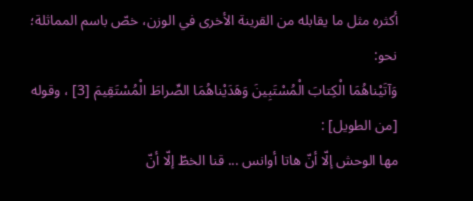أكثره مثل ما يقابله من القرينة الأخرى في الوزن، خصّ باسم المماثلة؛ نحو:
وَآتَيْناهُمَا الْكِتابَ الْمُسْتَبِينَ وَهَدَيْناهُمَا الصِّراطَ الْمُسْتَقِيمَ [3] ، وقوله [من الطويل] :
مها الوحش إلّا أنّ هاتا أوانس ... قنا الخطّ إلّا أنّ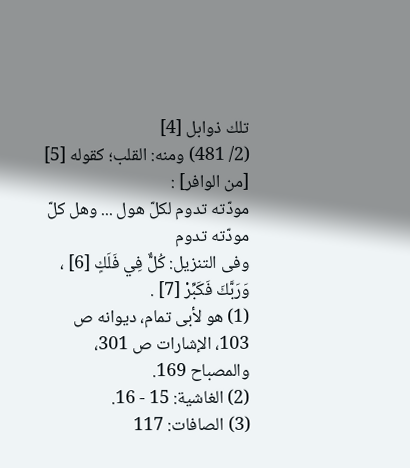تلك ذوابل [4]
(2/ 481) ومنه: القلب؛ كقوله [5] [من الوافر] :
مودّته تدوم لكلّ هول ... وهل كلّ مودّته تدوم
وفى التنزيل: كُلٌّ فِي فَلَكٍ [6] ، وَرَبَّكَ فَكَبِّرْ [7] .
(1) هو لأبى تمام، ديوانه ص 103، الإشارات ص 301، والمصباح 169.
(2) الغاشية: 15 - 16.
(3) الصافات: 117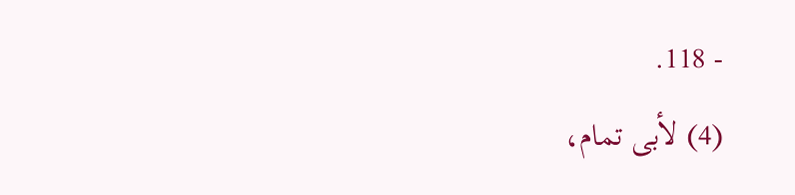- 118.
(4) لأبى تمام،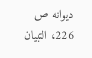ديوانه ص 226، التبيان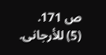ص 171.
(5) للأرجانى.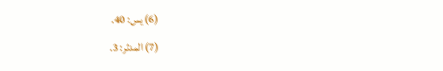(6) يس: 40.
(7) المدثر: 3.